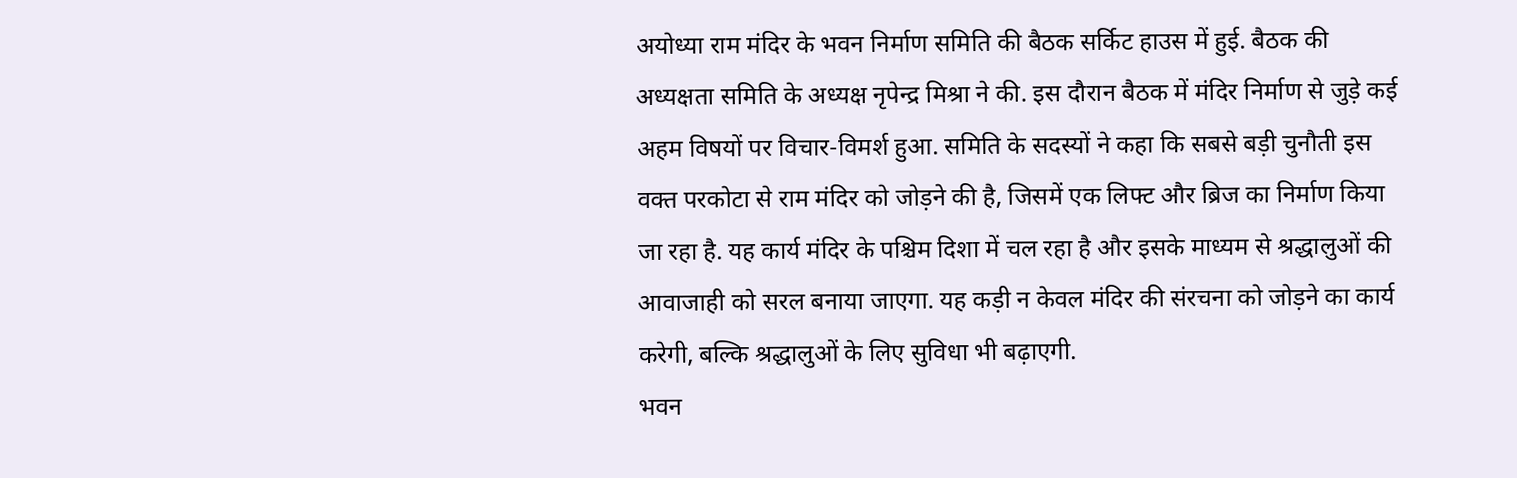अयोध्या राम मंदिर के भवन निर्माण समिति की बैठक सर्किट हाउस में हुई. बैठक की अध्यक्षता समिति के अध्यक्ष नृपेन्द्र मिश्रा ने की. इस दौरान बैठक में मंदिर निर्माण से जुड़े कई अहम विषयों पर विचार-विमर्श हुआ. समिति के सदस्यों ने कहा कि सबसे बड़ी चुनौती इस वक्त परकोटा से राम मंदिर को जोड़ने की है, जिसमें एक लिफ्ट और ब्रिज का निर्माण किया जा रहा है. यह कार्य मंदिर के पश्चिम दिशा में चल रहा है और इसके माध्यम से श्रद्धालुओं की आवाजाही को सरल बनाया जाएगा. यह कड़ी न केवल मंदिर की संरचना को जोड़ने का कार्य करेगी, बल्कि श्रद्धालुओं के लिए सुविधा भी बढ़ाएगी.
भवन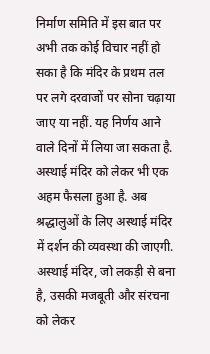निर्माण समिति में इस बात पर अभी तक कोई विचार नहीं हो सका है कि मंदिर के प्रथम तल पर लगे दरवाजों पर सोना चढ़ाया जाए या नहीं. यह निर्णय आने वाले दिनों में लिया जा सकता है. अस्थाई मंदिर को लेकर भी एक अहम फैसला हुआ है. अब श्रद्धालुओं के लिए अस्थाई मंदिर में दर्शन की व्यवस्था की जाएगी. अस्थाई मंदिर, जो लकड़ी से बना है, उसकी मजबूती और संरचना को लेकर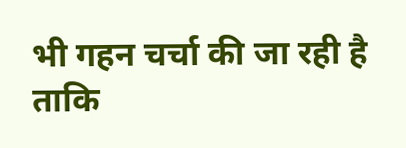भी गहन चर्चा की जा रही है ताकि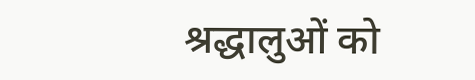श्रद्धालुओं को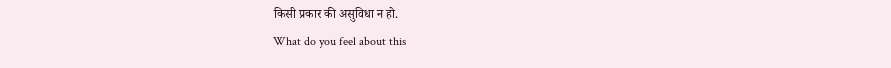किसी प्रकार की असुविधा न हो.
What do you feel about this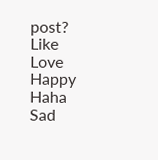post?
Like
Love
Happy
Haha
Sad